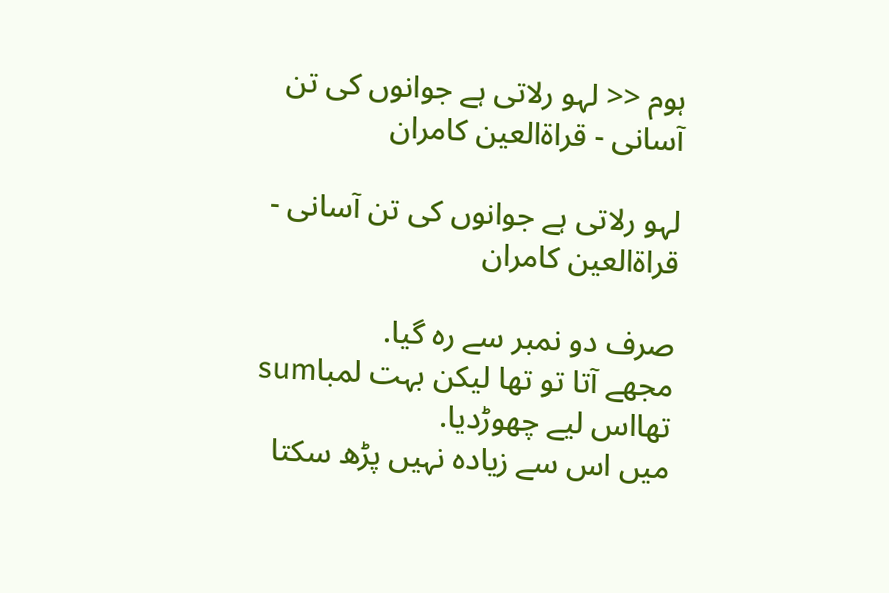ہوم << لہو رلاتی ہے جوانوں کی تن آسانی - قراۃالعین کامران

لہو رلاتی ہے جوانوں کی تن آسانی - قراۃالعین کامران

صرف دو نمبر سے رہ گیا.
مجھے آتا تو تھا لیکن بہت لمباsum تھااس لیے چھوڑدیا.
میں اس سے زیادہ نہیں پڑھ سکتا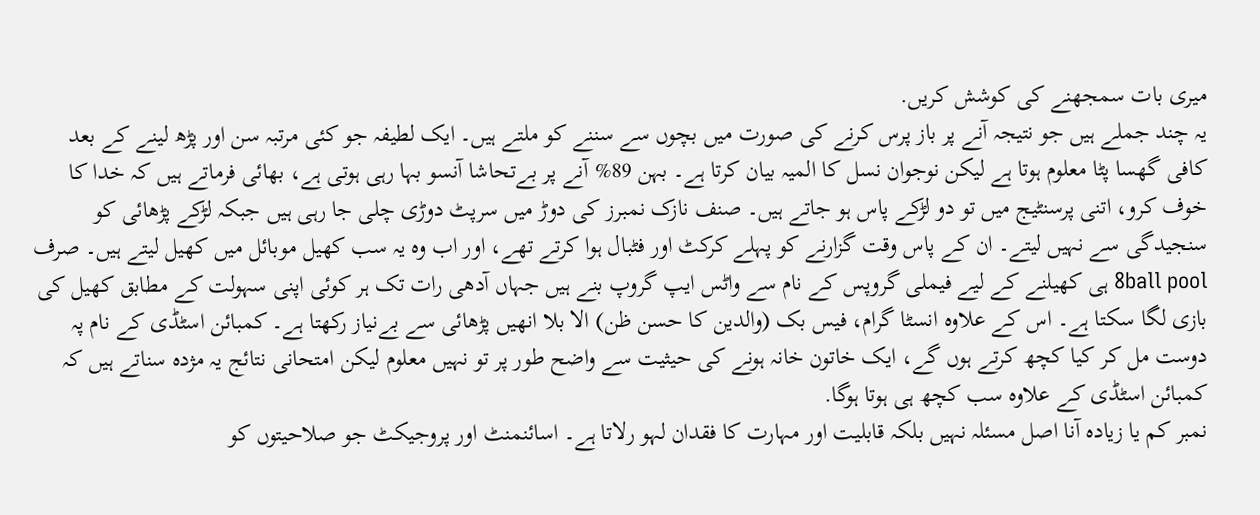میری بات سمجھنے کی کوشش کریں.
یہ چند جملے ہیں جو نتیجہ آنے پر باز پرس کرنے کی صورت میں بچوں سے سننے کو ملتے ہیں۔ ایک لطیفہ جو کئی مرتبہ سن اور پڑھ لینے کے بعد کافی گھسا پٹا معلوم ہوتا ہے لیکن نوجوان نسل کا المیہ بیان کرتا ہے۔ بہن 89% آنے پر بےتحاشا آنسو بہا رہی ہوتی ہے، بھائی فرماتے ہیں کہ خدا کا خوف کرو، اتنی پرسنٹیج میں تو دو لڑکے پاس ہو جاتے ہیں۔ صنف نازک نمبرز کی دوڑ میں سرپٹ دوڑی چلی جا رہی ہیں جبکہ لڑکے پڑھائی کو سنجیدگی سے نہیں لیتے۔ ان کے پاس وقت گزارنے کو پہلے کرکٹ اور فٹبال ہوا کرتے تھے، اور اب وہ یہ سب کھیل موبائل میں کھیل لیتے ہیں۔ صرف 8ball pool ہی کھیلنے کے لیے فیملی گروپس کے نام سے واٹس ایپ گروپ بنے ہیں جہاں آدھی رات تک ہر کوئی اپنی سہولت کے مطابق کھیل کی بازی لگا سکتا ہے۔ اس کے علاوہ انسٹا گرام، فیس بک (والدین کا حسن ظن) الا بلا انھیں پڑھائی سے بےنیاز رکھتا ہے۔ کمبائن اسٹڈی کے نام پہ دوست مل کر کیا کچھ کرتے ہوں گے، ایک خاتون خانہ ہونے کی حیثیت سے واضح طور پر تو نہیں معلوم لیکن امتحانی نتائج یہ مژدہ سناتے ہیں کہ کمبائن اسٹڈی کے علاوہ سب کچھ ہی ہوتا ہوگا.
نمبر کم یا زیادہ آنا اصل مسئلہ نہیں بلکہ قابلیت اور مہارت کا فقدان لہو رلاتا ہے۔ اسائنمنٹ اور پروجیکٹ جو صلاحیتوں کو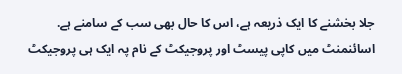جلا بخشنے کا ایک ذریعہ ہے، اس کا حال بھی سب کے سامنے ہے. اسائنمنٹ میں کاپی پیسٹ اور پروجیکٹ کے نام پہ ایک ہی پروجیکٹ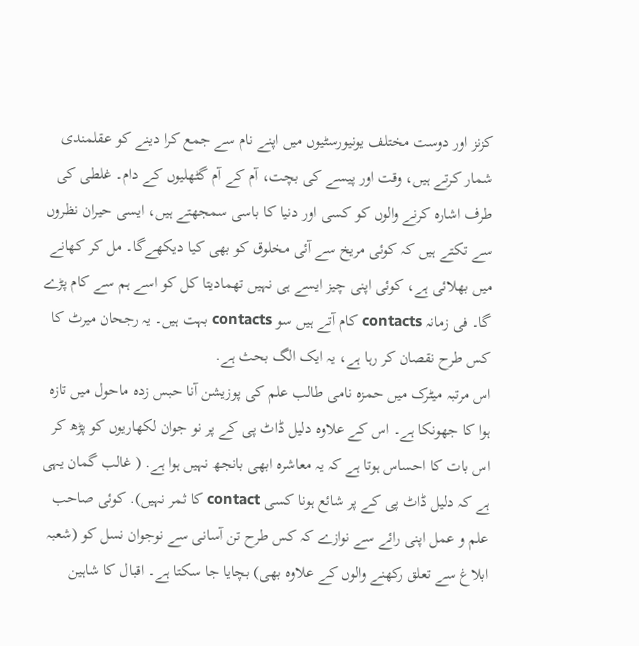کزنز اور دوست مختلف یونیورسٹیوں میں اپنے نام سے جمع کرا دینے کو عقلمندی شمار کرتے ہیں، وقت اور پیسے کی بچت، آم کے آم گٹھلیوں کے دام۔ غلطی کی طرف اشارہ کرنے والوں کو کسی اور دنیا کا باسی سمجھتے ہیں، ایسی حیران نظروں سے تکتے ہیں کہ کوئی مریخ سے آئی مخلوق کو بھی کیا دیکھےگا۔ مل کر کھانے میں بھلائی ہے، کوئی اپنی چیز ایسے ہی نہیں تھمادیتا کل کو اسے ہم سے کام پڑے گا۔ فی زمانہ contacts کام آتے ہیں سو contacts بہت ہیں۔ یہ رجحان میرٹ کا کس طرح نقصان کر رہا ہے، یہ ایک الگ بحث ہے.
اس مرتبہ میٹرک میں حمزہ نامی طالب علم کی پوزیشن آنا حبس زدہ ماحول میں تازہ ہوا کا جھونکا ہے۔ اس کے علاوہ دلیل ڈاٹ پی کے پر نو جوان لکھاریوں کو پڑھ کر اس بات کا احساس ہوتا ہے کہ یہ معاشرہ ابھی بانجھ نہیں ہوا ہے. ( غالب گمان یہی ہے کہ دلیل ڈاٹ پی کے پر شائع ہونا کسی contact کا ثمر نہیں). کوئی صاحب علم و عمل اپنی رائے سے نوازے کہ کس طرح تن آسانی سے نوجوان نسل کو (شعبہ ابلاغ سے تعلق رکھنے والوں کے علاوہ بھی) بچایا جا سکتا ہے۔ اقبال کا شاہین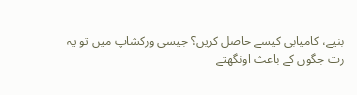بنیے، کامیابی کیسے حاصل کریں؟ جیسی ورکشاپ میں تو یہ رت جگوں کے باعث اونگھتے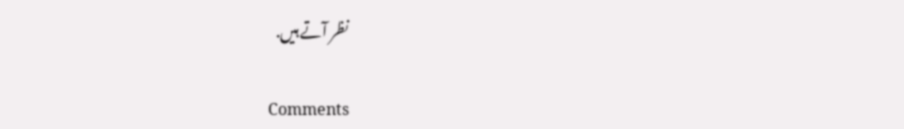نظر آتے ہیں.

Comments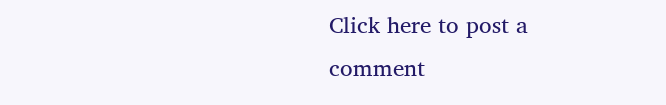Click here to post a comment